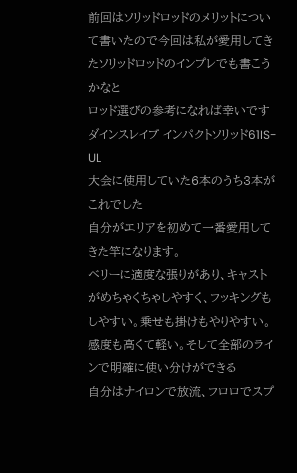前回はソリッドロッドのメリットについて書いたので今回は私が愛用してきたソリッドロッドのインプレでも書こうかなと
ロッド選びの参考になれば幸いです
ダインスレイブ インパクトソリッド61IS-UL
大会に使用していた6本のうち3本がこれでした
自分がエリアを初めて一番愛用してきた竿になります。
ベリーに適度な張りがあり、キャストがめちゃくちゃしやすく、フッキングもしやすい。乗せも掛けもやりやすい。感度も高くて軽い。そして全部のラインで明確に使い分けができる
自分はナイロンで放流、フロロでスプ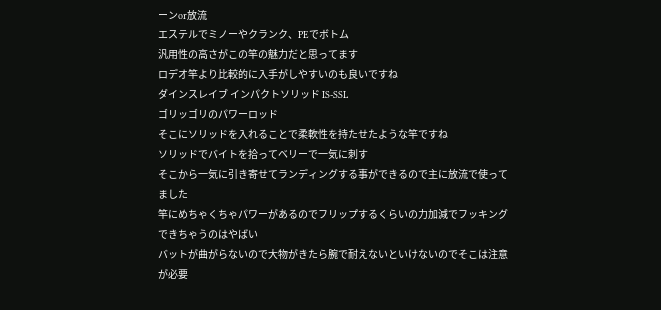ーンor放流
エステルでミノーやクランク、PEでボトム
汎用性の高さがこの竿の魅力だと思ってます
ロデオ竿より比較的に入手がしやすいのも良いですね
ダインスレイブ インパクトソリッド IS-SSL
ゴリッゴリのパワーロッド
そこにソリッドを入れることで柔軟性を持たせたような竿ですね
ソリッドでバイトを拾ってベリーで一気に刺す
そこから一気に引き寄せてランディングする事ができるので主に放流で使ってました
竿にめちゃくちゃパワーがあるのでフリップするくらいの力加減でフッキングできちゃうのはやばい
バットが曲がらないので大物がきたら腕で耐えないといけないのでそこは注意が必要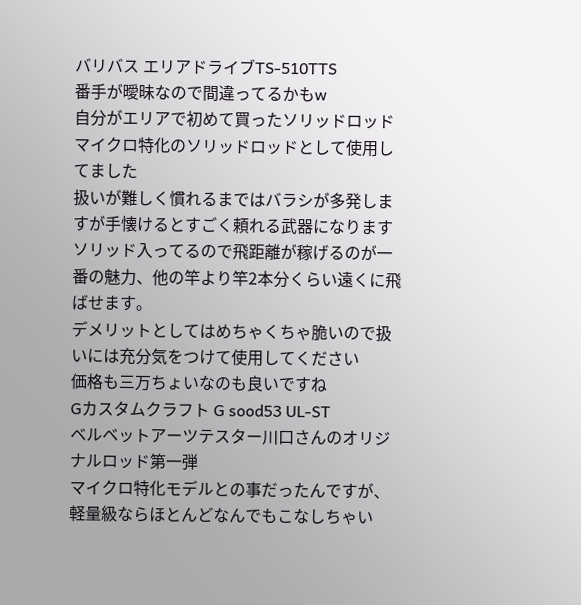バリバス エリアドライブTS-510TTS
番手が曖昧なので間違ってるかもw
自分がエリアで初めて買ったソリッドロッド
マイクロ特化のソリッドロッドとして使用してました
扱いが難しく慣れるまではバラシが多発しますが手懐けるとすごく頼れる武器になります
ソリッド入ってるので飛距離が稼げるのが一番の魅力、他の竿より竿2本分くらい遠くに飛ばせます。
デメリットとしてはめちゃくちゃ脆いので扱いには充分気をつけて使用してください
価格も三万ちょいなのも良いですね
Gカスタムクラフト G sood53 UL-ST
ベルベットアーツテスター川口さんのオリジナルロッド第一弾
マイクロ特化モデルとの事だったんですが、軽量級ならほとんどなんでもこなしちゃい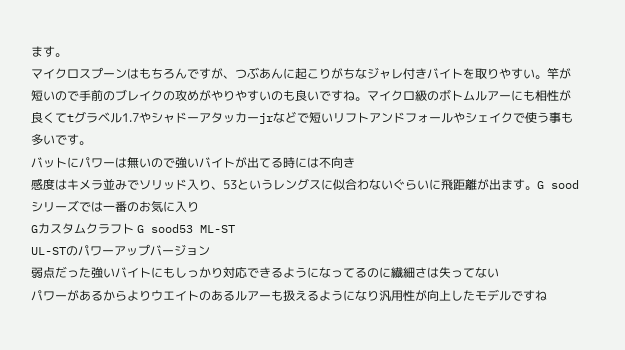ます。
マイクロスプーンはもちろんですが、つぶあんに起こりがちなジャレ付きバイトを取りやすい。竿が短いので手前のブレイクの攻めがやりやすいのも良いですね。マイクロ級のボトムルアーにも相性が良くてtグラベル1.7やシャドーアタッカーjrなどで短いリフトアンドフォールやシェイクで使う事も多いです。
バットにパワーは無いので強いバイトが出てる時には不向き
感度はキメラ並みでソリッド入り、53というレングスに似合わないぐらいに飛距離が出ます。G soodシリーズでは一番のお気に入り
Gカスタムクラフト G sood53 ML-ST
UL-STのパワーアップバージョン
弱点だった強いバイトにもしっかり対応できるようになってるのに繊細さは失ってない
パワーがあるからよりウエイトのあるルアーも扱えるようになり汎用性が向上したモデルですね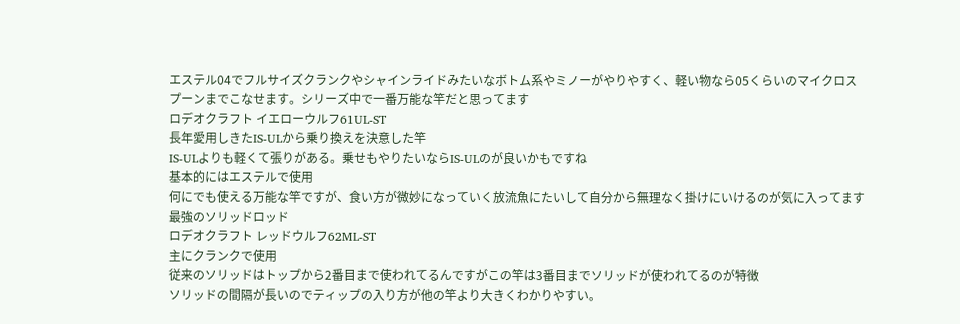エステル04でフルサイズクランクやシャインライドみたいなボトム系やミノーがやりやすく、軽い物なら05くらいのマイクロスプーンまでこなせます。シリーズ中で一番万能な竿だと思ってます
ロデオクラフト イエローウルフ61UL-ST
長年愛用しきたIS-ULから乗り換えを決意した竿
IS-ULよりも軽くて張りがある。乗せもやりたいならIS-ULのが良いかもですね
基本的にはエステルで使用
何にでも使える万能な竿ですが、食い方が微妙になっていく放流魚にたいして自分から無理なく掛けにいけるのが気に入ってます
最強のソリッドロッド
ロデオクラフト レッドウルフ62ML-ST
主にクランクで使用
従来のソリッドはトップから2番目まで使われてるんですがこの竿は3番目までソリッドが使われてるのが特徴
ソリッドの間隔が長いのでティップの入り方が他の竿より大きくわかりやすい。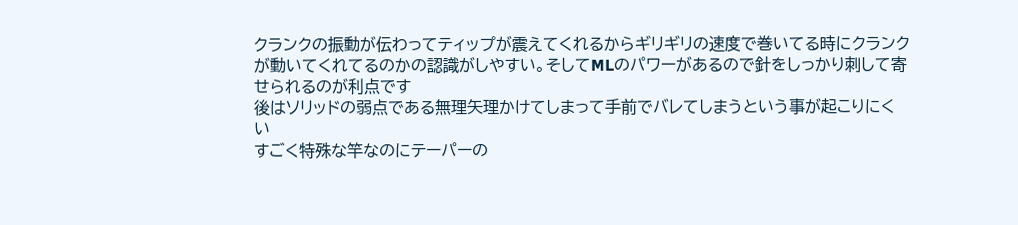クランクの振動が伝わってティップが震えてくれるからギリギリの速度で巻いてる時にクランクが動いてくれてるのかの認識がしやすい。そしてMLのパワーがあるので針をしっかり刺して寄せられるのが利点です
後はソリッドの弱点である無理矢理かけてしまって手前でバレてしまうという事が起こりにくい
すごく特殊な竿なのにテーパーの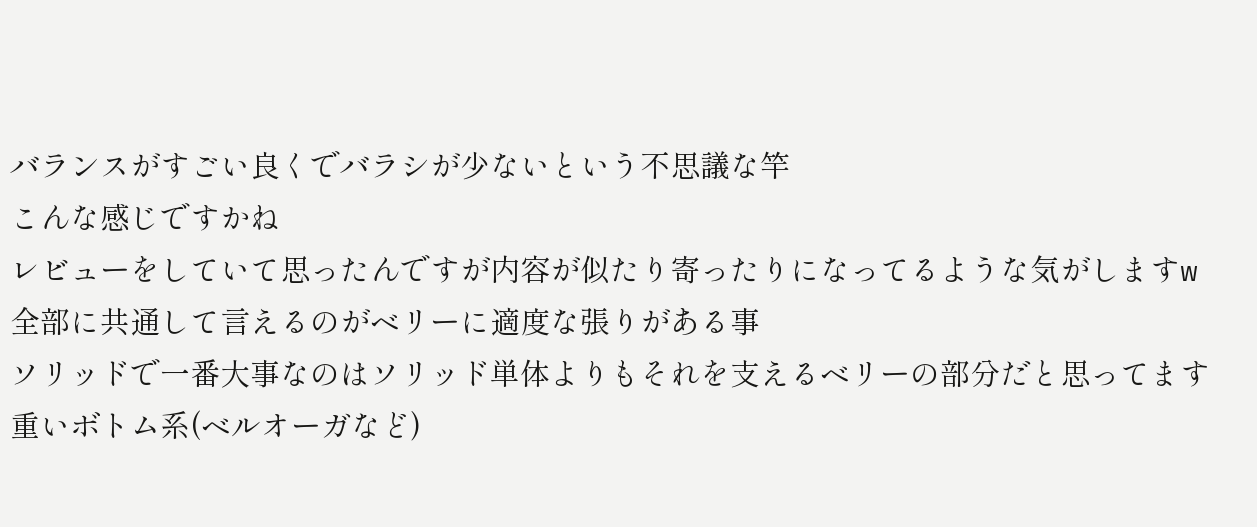バランスがすごい良くでバラシが少ないという不思議な竿
こんな感じですかね
レビューをしていて思ったんですが内容が似たり寄ったりになってるような気がしますw
全部に共通して言えるのがベリーに適度な張りがある事
ソリッドで一番大事なのはソリッド単体よりもそれを支えるベリーの部分だと思ってます
重いボトム系(ベルオーガなど)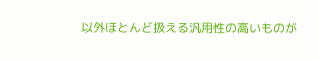以外ほとんど扱える汎用性の高いものが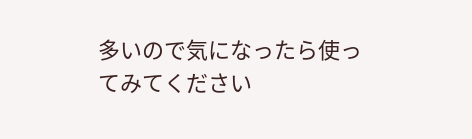多いので気になったら使ってみてください